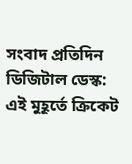সংবাদ প্রতিদিন ডিজিটাল ডেস্ক: এই মুহূর্তে ক্রিকেট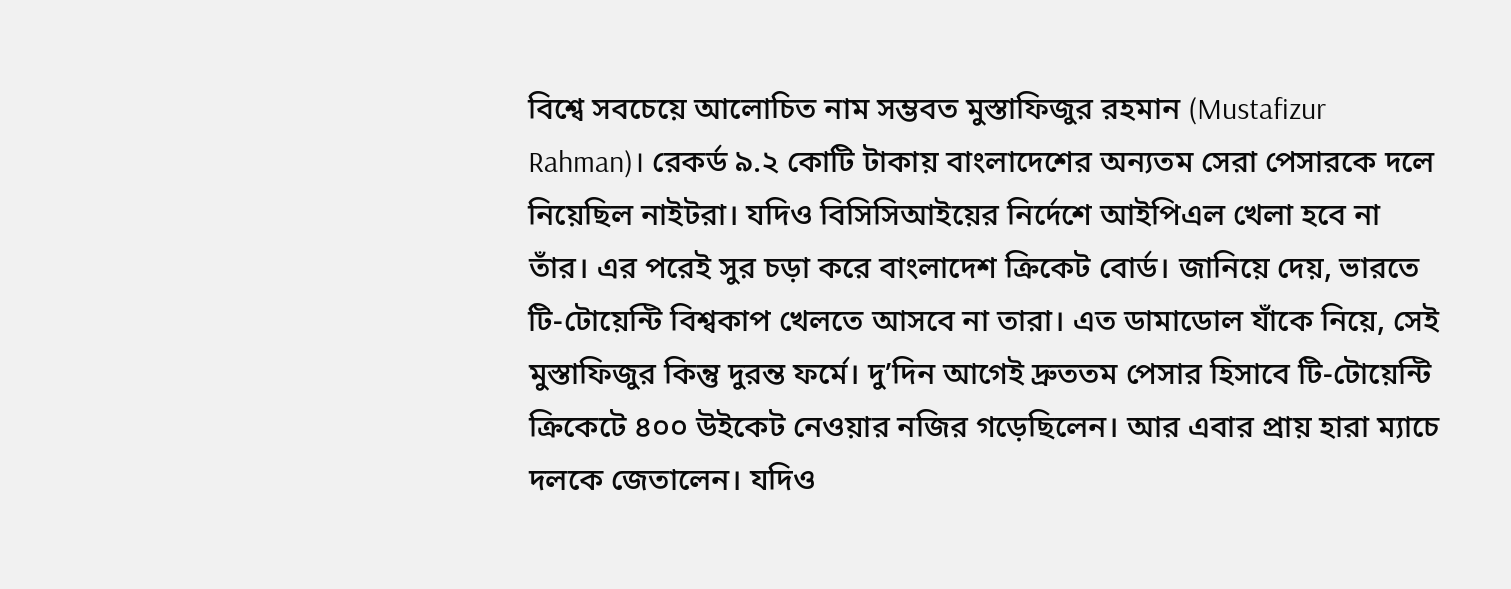বিশ্বে সবচেয়ে আলোচিত নাম সম্ভবত মুস্তাফিজুর রহমান (Mustafizur Rahman)। রেকর্ড ৯.২ কোটি টাকায় বাংলাদেশের অন্যতম সেরা পেসারকে দলে নিয়েছিল নাইটরা। যদিও বিসিসিআইয়ের নির্দেশে আইপিএল খেলা হবে না তাঁর। এর পরেই সুর চড়া করে বাংলাদেশ ক্রিকেট বোর্ড। জানিয়ে দেয়, ভারতে টি-টোয়েন্টি বিশ্বকাপ খেলতে আসবে না তারা। এত ডামাডোল যাঁকে নিয়ে, সেই মুস্তাফিজুর কিন্তু দুরন্ত ফর্মে। দু’দিন আগেই দ্রুততম পেসার হিসাবে টি-টোয়েন্টি ক্রিকেটে ৪০০ উইকেট নেওয়ার নজির গড়েছিলেন। আর এবার প্রায় হারা ম্যাচে দলকে জেতালেন। যদিও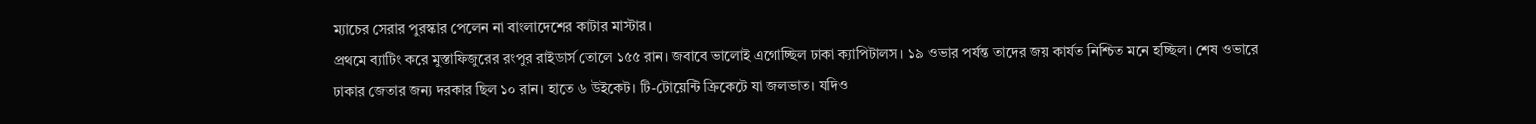ম্যাচের সেরার পুরস্কার পেলেন না বাংলাদেশের কাটার মাস্টার।
প্রথমে ব্যাটিং করে মুস্তাফিজুরের রংপুর রাইডার্স তোলে ১৫৫ রান। জবাবে ভালোই এগোচ্ছিল ঢাকা ক্যাপিটালস। ১৯ ওভার পর্যন্ত তাদের জয় কার্যত নিশ্চিত মনে হচ্ছিল। শেষ ওভারে ঢাকার জেতার জন্য দরকার ছিল ১০ রান। হাতে ৬ উইকেট। টি-টোয়েন্টি ক্রিকেটে যা জলভাত। যদিও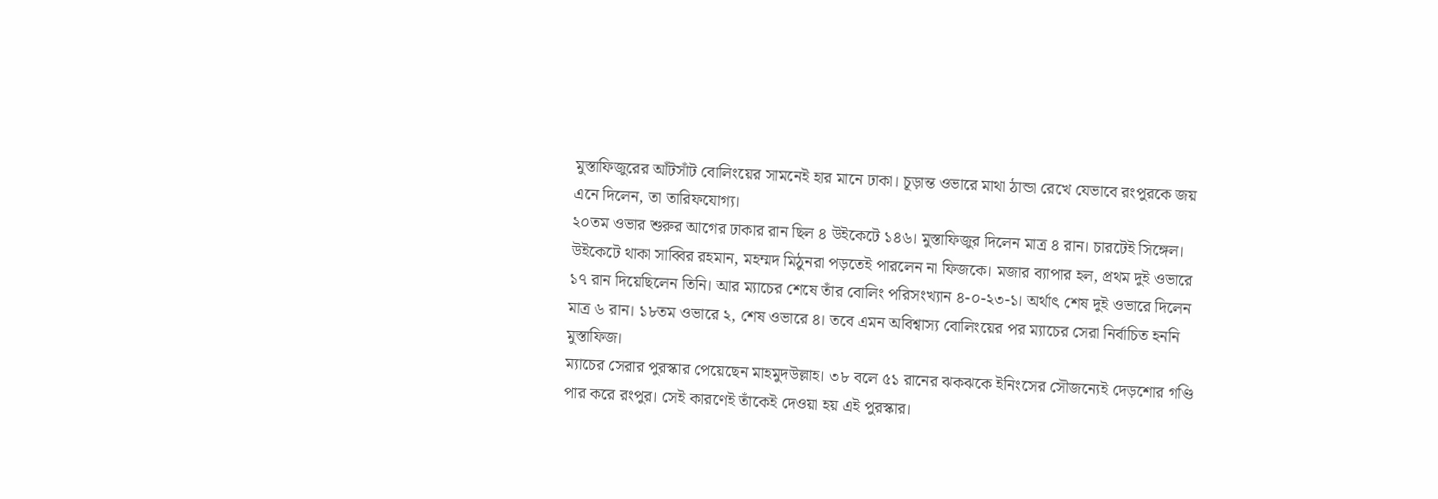মুস্তাফিজুরের আঁটসাঁট বোলিংয়ের সামনেই হার মানে ঢাকা। চূড়ান্ত ওভারে মাথা ঠান্ডা রেখে যেভাবে রংপুরকে জয় এনে দিলেন, তা তারিফযোগ্য।
২০তম ওভার শুরুর আগের ঢাকার রান ছিল ৪ উইকেটে ১৪৬। মুস্তাফিজুর দিলেন মাত্র ৪ রান। চারটেই সিঙ্গেল। উইকেটে থাকা সাব্বির রহমান, মহম্মদ মিঠুনরা পড়তেই পারলেন না ফিজকে। মজার ব্যাপার হল, প্রথম দুই ওভারে ১৭ রান দিয়েছিলেন তিনি। আর ম্যাচের শেষে তাঁর বোলিং পরিসংখ্যান ৪-০-২৩-১। অর্থাৎ শেষ দুই ওভারে দিলেন মাত্র ৬ রান। ১৮তম ওভারে ২, শেষ ওভারে ৪। তবে এমন অবিশ্বাস্য বোলিংয়ের পর ম্যাচের সেরা নির্বাচিত হননি মুস্তাফিজ।
ম্যাচের সেরার পুরস্কার পেয়েছেন মাহমুদউল্লাহ। ৩৮ বলে ৫১ রানের ঝকঝকে ইনিংসের সৌজন্যেই দেড়শোর গণ্ডি পার করে রংপুর। সেই কারণেই তাঁকেই দেওয়া হয় এই পুরস্কার।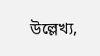উল্লেখ্য,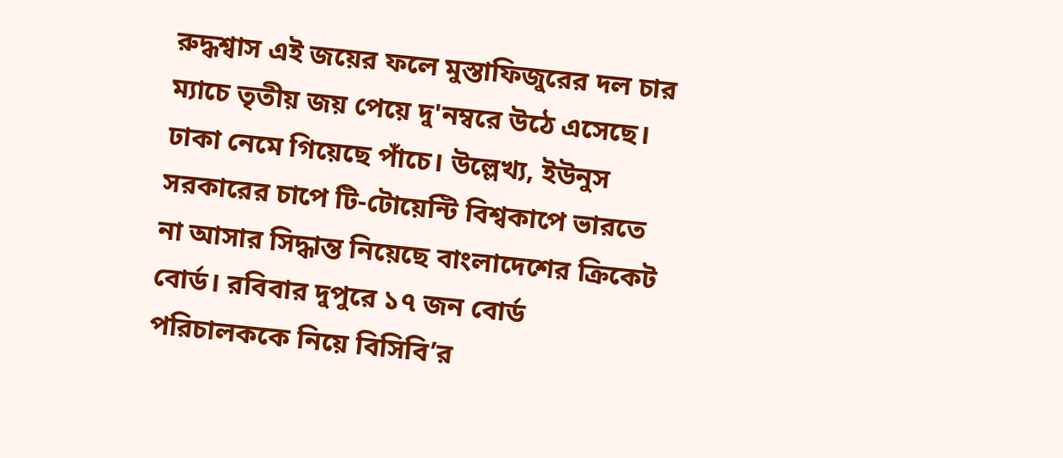রুদ্ধশ্বাস এই জয়ের ফলে মুস্তাফিজুরের দল চার ম্যাচে তৃতীয় জয় পেয়ে দু'নম্বরে উঠে এসেছে। ঢাকা নেমে গিয়েছে পাঁচে। উল্লেখ্য, ইউনুস সরকারের চাপে টি-টোয়েন্টি বিশ্বকাপে ভারতে না আসার সিদ্ধান্ত নিয়েছে বাংলাদেশের ক্রিকেট বোর্ড। রবিবার দুপুরে ১৭ জন বোর্ড পরিচালককে নিয়ে বিসিবি’র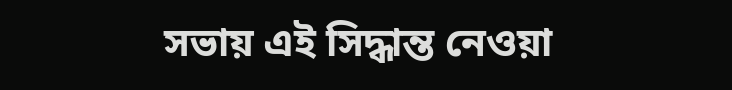সভায় এই সিদ্ধান্ত নেওয়া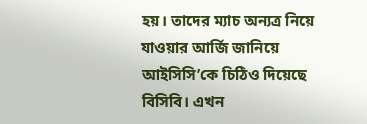হয়। তাদের ম্যাচ অন্যত্র নিয়ে যাওয়ার আর্জি জানিয়ে আইসিসি’কে চিঠিও দিয়েছে বিসিবি। এখন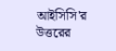আইসিসি'র উত্তরের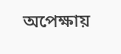অপেক্ষায়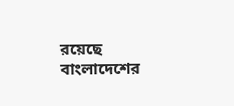রয়েছে বাংলাদেশের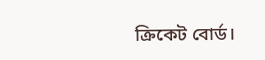ক্রিকেট বোর্ড।